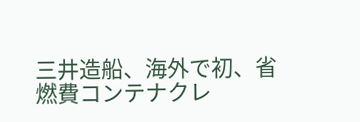三井造船、海外で初、省燃費コンテナクレ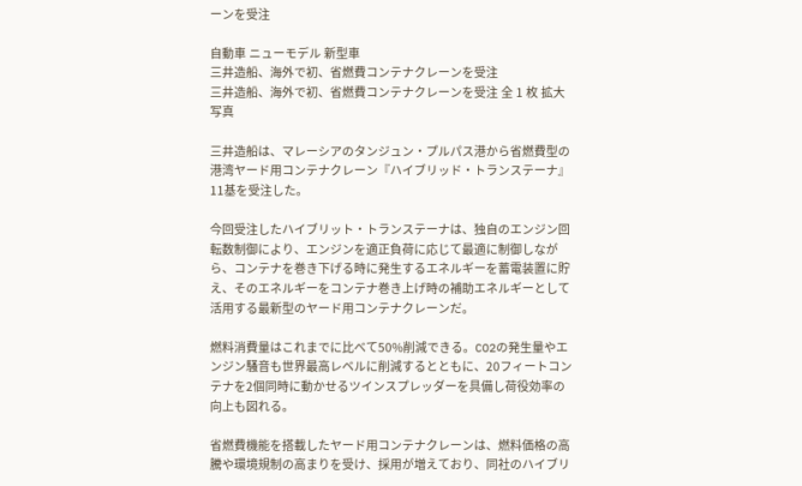ーンを受注

自動車 ニューモデル 新型車
三井造船、海外で初、省燃費コンテナクレーンを受注
三井造船、海外で初、省燃費コンテナクレーンを受注 全 1 枚 拡大写真

三井造船は、マレーシアのタンジュン・プルパス港から省燃費型の港湾ヤード用コンテナクレーン『ハイブリッド・トランステーナ』11基を受注した。

今回受注したハイブリット・トランステーナは、独自のエンジン回転数制御により、エンジンを適正負荷に応じて最適に制御しながら、コンテナを巻き下げる時に発生するエネルギーを蓄電装置に貯え、そのエネルギーをコンテナ巻き上げ時の補助エネルギーとして活用する最新型のヤード用コンテナクレーンだ。

燃料消費量はこれまでに比べて50%削減できる。CO2の発生量やエンジン騒音も世界最高レベルに削減するとともに、20フィートコンテナを2個同時に動かせるツインスプレッダーを具備し荷役効率の向上も図れる。

省燃費機能を搭載したヤード用コンテナクレーンは、燃料価格の高騰や環境規制の高まりを受け、採用が増えており、同社のハイブリ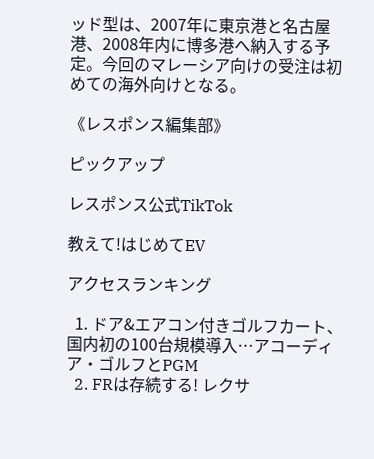ッド型は、2007年に東京港と名古屋港、2008年内に博多港へ納入する予定。今回のマレーシア向けの受注は初めての海外向けとなる。

《レスポンス編集部》

ピックアップ

レスポンス公式TikTok

教えて!はじめてEV

アクセスランキング

  1. ドア&エアコン付きゴルフカート、国内初の100台規模導入…アコーディア・ゴルフとPGM
  2. FRは存続する! レクサ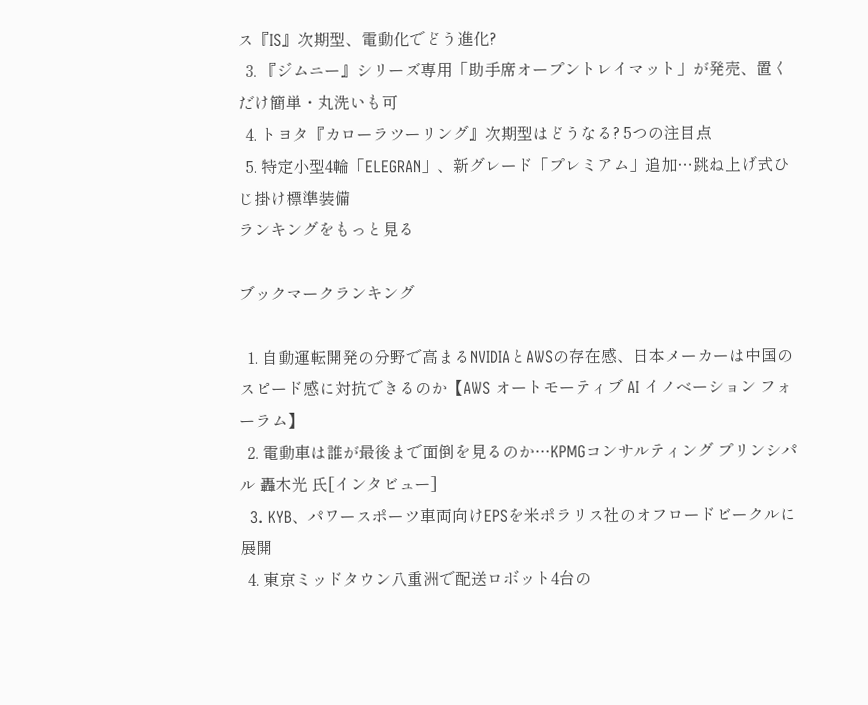ス『IS』次期型、電動化でどう進化?
  3. 『ジムニー』シリーズ専用「助手席オープントレイマット」が発売、置くだけ簡単・丸洗いも可
  4. トヨタ『カローラツーリング』次期型はどうなる? 5つの注目点
  5. 特定小型4輪「ELEGRAN」、新グレード「プレミアム」追加…跳ね上げ式ひじ掛け標準装備
ランキングをもっと見る

ブックマークランキング

  1. 自動運転開発の分野で高まるNVIDIAとAWSの存在感、日本メーカーは中国のスピード感に対抗できるのか【AWS オートモーティブ AI イノベーション フォーラム】
  2. 電動車は誰が最後まで面倒を見るのか…KPMGコンサルティング プリンシパル 轟木光 氏[インタビュー]
  3. KYB、パワースポーツ車両向けEPSを米ポラリス社のオフロードビークルに展開
  4. 東京ミッドタウン八重洲で配送ロボット4台の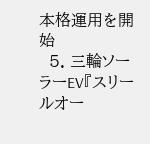本格運用を開始
  5. 三輪ソーラーEV『スリールオー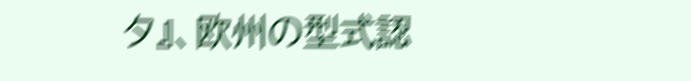タ』、欧州の型式認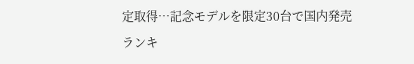定取得…記念モデルを限定30台で国内発売
ランキ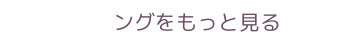ングをもっと見る